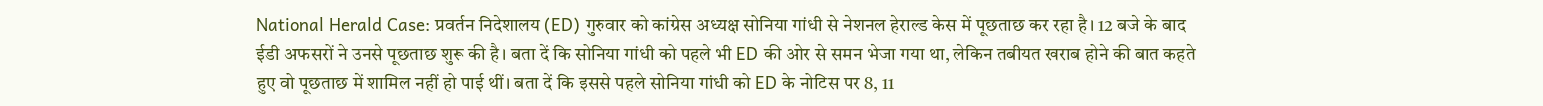National Herald Case: प्रवर्तन निदेशालय (ED) गुरुवार को कांग्रेस अध्यक्ष सोनिया गांधी से नेशनल हेराल्ड केस में पूछताछ कर रहा है। 12 बजे के बाद ईडी अफसरों ने उनसे पूछताछ शुरू की है। बता दें कि सोनिया गांधी को पहले भी ED की ओर से समन भेजा गया था, लेकिन तबीयत खराब होने की बात कहते हुए वो पूछताछ में शामिल नहीं हो पाई थीं। बता दें कि इससे पहले सोनिया गांधी को ED के नोटिस पर 8, 11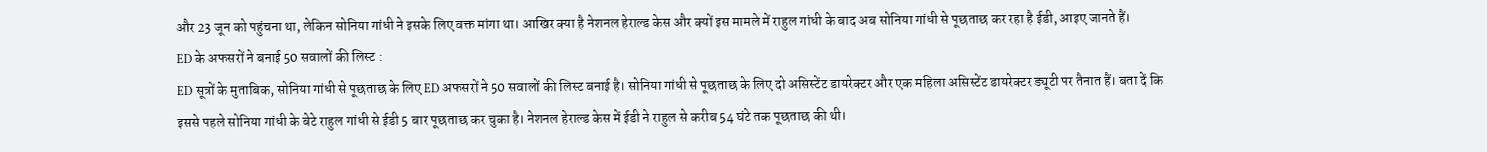और 23 जून को पहुंचना था, लेकिन सोनिया गांधी ने इसके लिए वक्त मांगा था। आखिर क्या है नेशनल हेराल्ड केस और क्यों इस मामले में राहुल गांधी के बाद अब सोनिया गांधी से पूछताछ कर रहा है ईडी, आइए जानते हैं।
ED के अफसरों ने बनाई 50 सवालों की लिस्ट :
ED सूत्रों के मुताबिक, सोनिया गांधी से पूछताछ के लिए ED अफसरों ने 50 सवालों की लिस्ट बनाई है। सोनिया गांधी से पूछताछ के लिए दो असिस्टेंट डायरेक्टर और एक महिला असिस्टेंट डायरेक्टर ड्यूटी पर तैनात हैं। बता दें कि इससे पहले सोनिया गांधी के बेटे राहुल गांधी से ईडी 5 बार पूछताछ कर चुका है। नेशनल हेराल्ड केस में ईडी ने राहुल से करीब 54 घंटे तक पूछताछ की थी।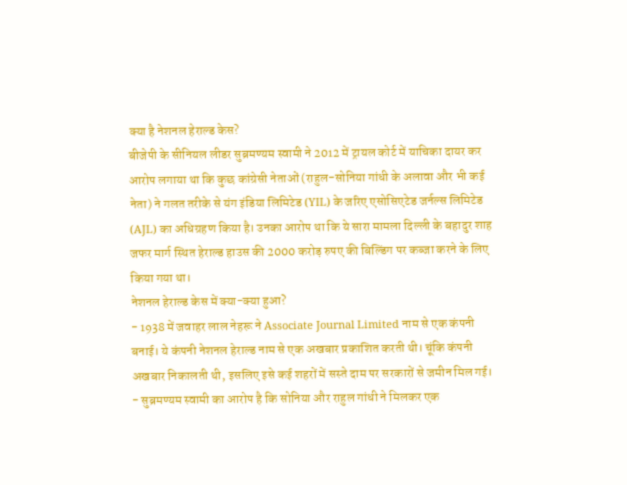क्या है नेशनल हेराल्ड केस?
बीजेपी के सीनियल लीडर सुब्रमण्यम स्वामी ने 2012 में ट्रायल कोर्ट में याचिका दायर कर आरोप लगाया था कि कुछ कांग्रेसी नेताओं (राहुल-सोनिया गांधी के अलावा और भी कई नेता) ने गलत तरीके से यंग इंडिया लिमिटेड (YIL) के जरिए एसोसिएटेड जर्नल्स लिमिटेड (AJL) का अधिग्रहण किया है। उनका आरोप था कि ये सारा मामला दिल्ली के बहादुर शाह जफर मार्ग स्थित हेराल्ड हाउस की 2000 करोड़ रुपए की बिल्डिंग पर कब्जा करने के लिए किया गया था।
नेशनल हेराल्ड केस में क्या-क्या हुआ?
- 1938 में जवाहर लाल नेहरू ने Associate Journal Limited नाम से एक कंपनी बनाई। ये कंपनी नेशनल हेराल्ड नाम से एक अखबार प्रकाशित करती थी। चूंकि कंपनी अखबार निकालती थी, इसलिए इसे कई शहरों में सस्ते दाम पर सरकारों से जमीन मिल गई।
- सुब्रमण्यम स्वामी का आरोप है कि सोनिया और राहुल गांधी ने मिलकर एक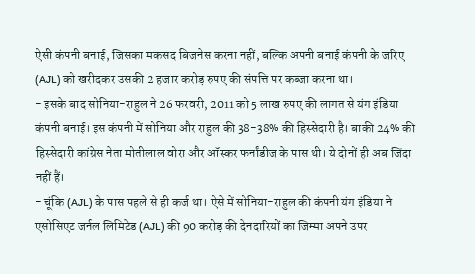ऐसी कंपनी बनाई, जिसका मकसद बिजनेस करना नहीं, बल्कि अपनी बनाई कंपनी के जरिए (AJL) को खरीदकर उसकी 2 हजार करोड़ रुपए की संपत्ति पर कब्जा करना था।
- इसके बाद सोनिया-राहुल ने 26 फरवरी, 2011 को 5 लाख रुपए की लागत से यंग इंडिया कंपनी बनाई। इस कंपनी में सोनिया और राहुल की 38-38% की हिस्सेदारी है। बाकी 24% की हिस्सेदारी कांग्रेस नेता मोतीलाल वोरा और ऑस्कर फर्नांडीज के पास थी। ये दोनों ही अब जिंदा नहीं हैं।
- चूंकि (AJL) के पास पहले से ही कर्ज था। ऐसे में सोनिया-राहुल की कंपनी यंग इंडिया ने एसोसिएट जर्नल लिमिटेड (AJL) की 90 करोड़ की देनदारियों का जिम्मा अपने उपर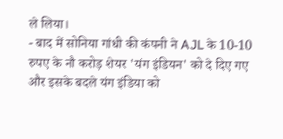ले लिया।
- बाद में सोनिया गांधी की कंपनी ने AJL के 10-10 रुपए के नौ करोड़ शेयर 'यंग इंडियन' को दे दिए गए और इसके बदले यंग इंडिया को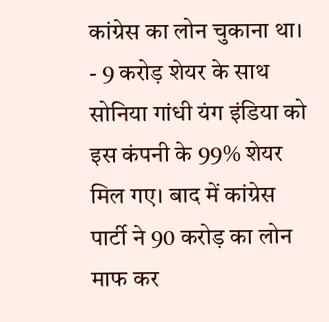कांग्रेस का लोन चुकाना था।
- 9 करोड़ शेयर के साथ सोनिया गांधी यंग इंडिया को इस कंपनी के 99% शेयर मिल गए। बाद में कांग्रेस पार्टी ने 90 करोड़ का लोन माफ कर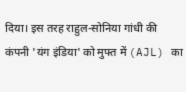दिया। इस तरह राहुल-सोनिया गांधी की कंपनी 'यंग इंडिया' को मुफ्त में (AJL) का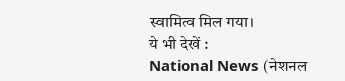स्वामित्व मिल गया।
ये भी देखें :
National News (नेशनल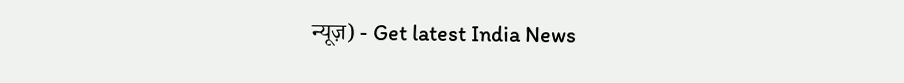न्यूज़) - Get latest India News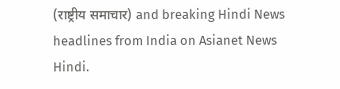(राष्ट्रीय समाचार) and breaking Hindi News headlines from India on Asianet News Hindi.